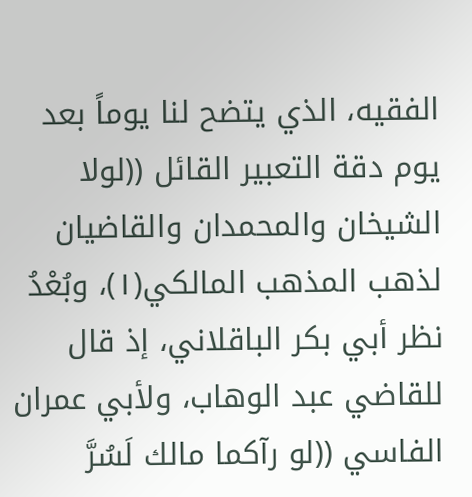الفقيه، الذي يتضح لنا يوماً بعد يوم دقة التعبير القائل ((لولا الشيخان والمحمدان والقاضيان لذهب المذهب المالكي(١)، وبُعْدُ نظر أبي بكر الباقلاني، إذ قال للقاضي عبد الوهاب، ولأبي عمران الفاسي ((لو رآكما مالك لَسُرَّ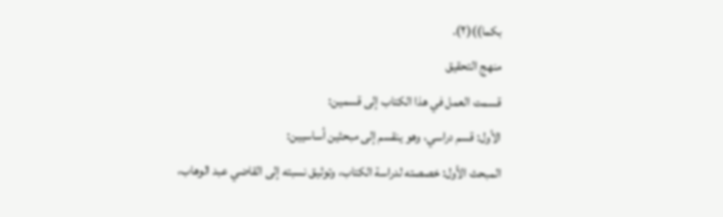بكما))(٢).
منهج التحقيق
قسمت العمل في هذا الكتاب إلى قسمين:
الأول: قسم دراسي، وهو ينقسم إلى مبحثين أساسيين:
المبحث الأول: خصصته لدراسة الكتاب، وتوثيق نسبته إلى القاضي عبد الوهاب،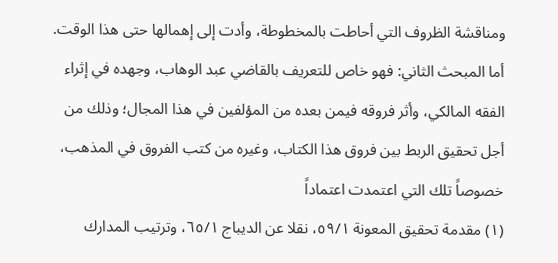ومناقشة الظروف التي أحاطت بالمخطوطة، وأدت إلى إهمالها حتى هذا الوقت.
أما المبحث الثاني: فهو خاص للتعريف بالقاضي عبد الوهاب، وجهده في إثراء الفقه المالكي، وأثر فروقه فيمن بعده من المؤلفين في هذا المجال؛ وذلك من أجل تحقيق الربط بين فروق هذا الكتاب، وغيره من كتب الفروق في المذهب، خصوصاً تلك التي اعتمدت اعتماداً
(١) مقدمة تحقيق المعونة ٥٩/١، نقلا عن الديباج ٦٥/١، وترتيب المدارك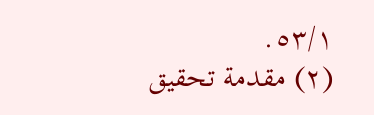٥٣/١.
(٢) مقدمة تحقيق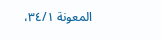المعونة ٣٤/١،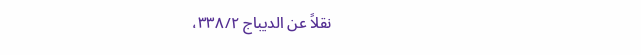نقلاً عن الديباج ٣٣٨/٢،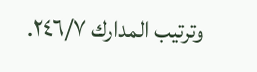وترتيب المدارك ٢٤٦/٧.